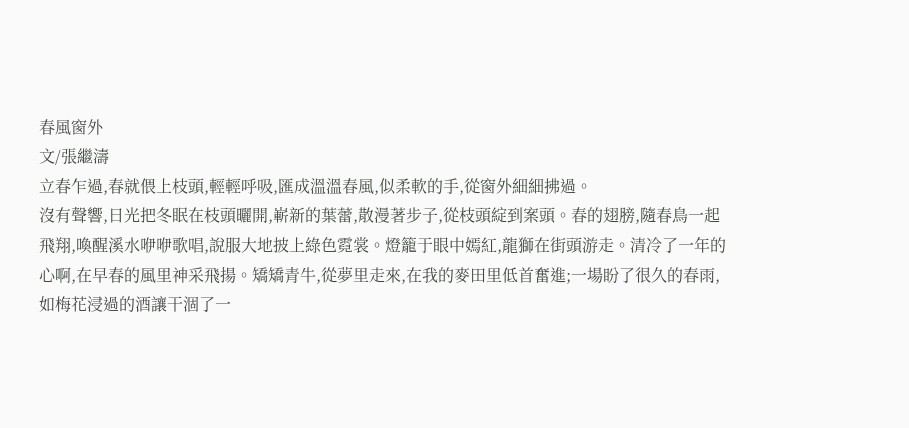春風窗外
文/張繼濤
立春乍過,春就偎上枝頭,輕輕呼吸,匯成溫溫春風,似柔軟的手,從窗外細細拂過。
沒有聲響,日光把冬眠在枝頭曬開,嶄新的葉蕾,散漫著步子,從枝頭綻到案頭。春的翅膀,隨春鳥一起飛翔,喚醒溪水咿咿歌唱,說服大地披上綠色霓裳。燈籠于眼中嫣紅,龍獅在街頭游走。清冷了一年的心啊,在早春的風里神采飛揚。矯矯青牛,從夢里走來,在我的麥田里低首奮進;一場盼了很久的春雨,如梅花浸過的酒讓干涸了一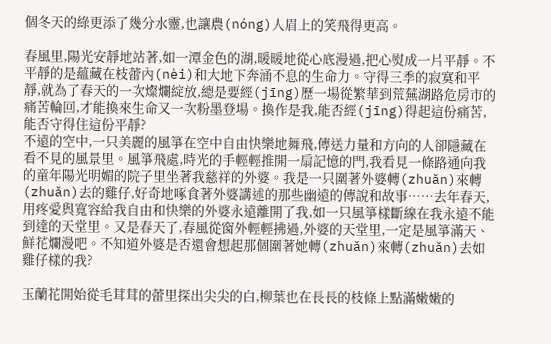個冬天的綠更添了幾分水靈,也讓農(nóng)人眉上的笑飛得更高。

春風里,陽光安靜地站著,如一潭金色的湖,暖暖地從心底漫過,把心熨成一片平靜。不平靜的是蘊藏在枝蕾內(nèi)和大地下奔涌不息的生命力。守得三季的寂寞和平靜,就為了春天的一次燦爛綻放,總是要經(jīng)歷一場從繁華到荒蕪湖路危房市的痛苦輪回,才能換來生命又一次粉墨登場。換作是我,能否經(jīng)得起這份痛苦,能否守得住這份平靜?
不遠的空中,一只美麗的風箏在空中自由快樂地舞飛,傳送力量和方向的人卻隱藏在看不見的風景里。風箏飛處,時光的手輕輕推開一扇記憶的門,我看見一條路通向我的童年陽光明媚的院子里坐著我慈祥的外婆。我是一只圍著外婆轉(zhuǎn)來轉(zhuǎn)去的雞仔,好奇地啄食著外婆講述的那些幽遠的傳說和故事……去年春天,用疼愛與寬容給我自由和快樂的外婆永遠離開了我,如一只風箏樣斷線在我永遠不能到達的天堂里。又是春天了,春風從窗外輕輕拂過,外婆的天堂里,一定是風箏滿天、鮮花爛漫吧。不知道外婆是否還會想起那個圍著她轉(zhuǎn)來轉(zhuǎn)去如雞仔樣的我?

玉蘭花開始從毛茸茸的蕾里探出尖尖的白,柳葉也在長長的枝條上點滿嫩嫩的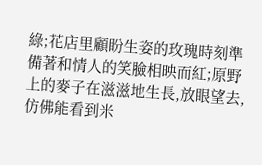綠;花店里顧盼生姿的玫瑰時刻準備著和情人的笑臉相映而紅;原野上的麥子在滋滋地生長,放眼望去,仿佛能看到米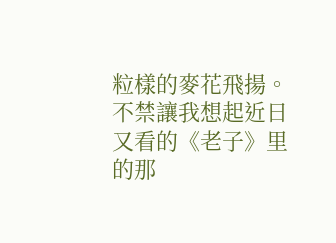粒樣的麥花飛揚。不禁讓我想起近日又看的《老子》里的那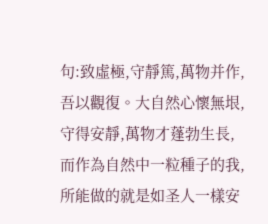句:致虛極,守靜篤,萬物并作,吾以觀復。大自然心懷無垠,守得安靜,萬物才蓬勃生長,而作為自然中一粒種子的我,所能做的就是如圣人一樣安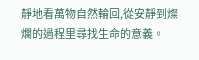靜地看萬物自然輪回,從安靜到燦爛的過程里尋找生命的意義。